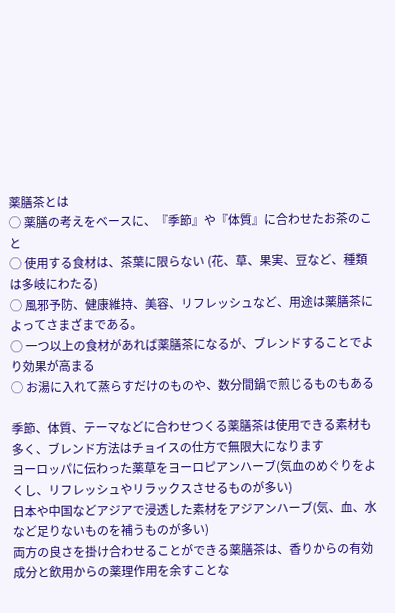薬膳茶とは
◯ 薬膳の考えをベースに、『季節』や『体質』に合わせたお茶のこと
◯ 使用する食材は、茶葉に限らない (花、草、果実、豆など、種類は多岐にわたる)
◯ 風邪予防、健康維持、美容、リフレッシュなど、用途は薬膳茶によってさまざまである。
◯ 一つ以上の食材があれば薬膳茶になるが、ブレンドすることでより効果が高まる
◯ お湯に入れて蒸らすだけのものや、数分間鍋で煎じるものもある

季節、体質、テーマなどに合わせつくる薬膳茶は使用できる素材も多く、ブレンド方法はチョイスの仕方で無限大になります
ヨーロッパに伝わった薬草をヨーロピアンハーブ(気血のめぐりをよくし、リフレッシュやリラックスさせるものが多い)
日本や中国などアジアで浸透した素材をアジアンハーブ(気、血、水など足りないものを補うものが多い)
両方の良さを掛け合わせることができる薬膳茶は、香りからの有効成分と飲用からの薬理作用を余すことな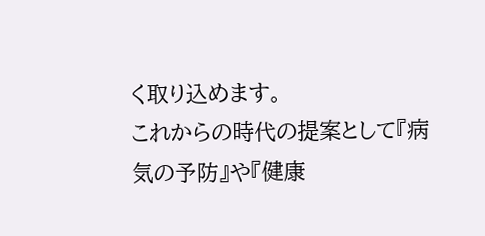く取り込めます。
これからの時代の提案として『病気の予防』や『健康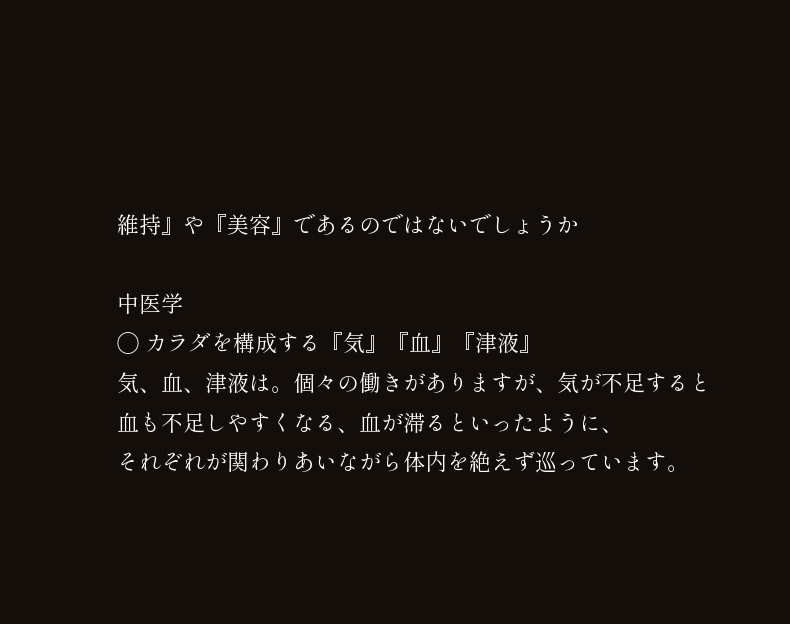維持』や『美容』であるのではないでしょうか

中医学
◯ カラダを構成する『気』『血』『津液』
気、血、津液は。個々の働きがありますが、気が不足すると血も不足しやすくなる、血が滞るといったように、
それぞれが関わりあいながら体内を絶えず巡っています。